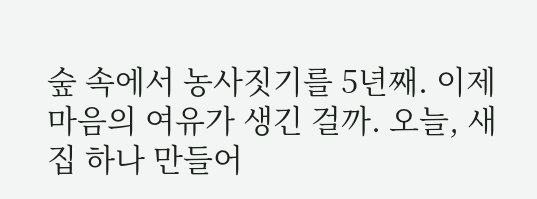숲 속에서 농사짓기를 5년째. 이제 마음의 여유가 생긴 걸까. 오늘, 새집 하나 만들어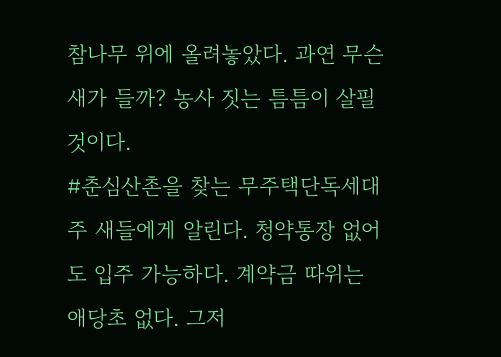참나무 위에 올려놓았다. 과연 무슨 새가 들까? 농사 짓는 틈틈이 살필 것이다.
#춘심산촌을 찾는 무주택단독세대주 새들에게 알린다. 청약통장 없어도 입주 가능하다. 계약금 따위는 애당초 없다. 그저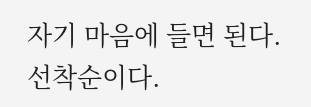자기 마음에 들면 된다. 선착순이다.